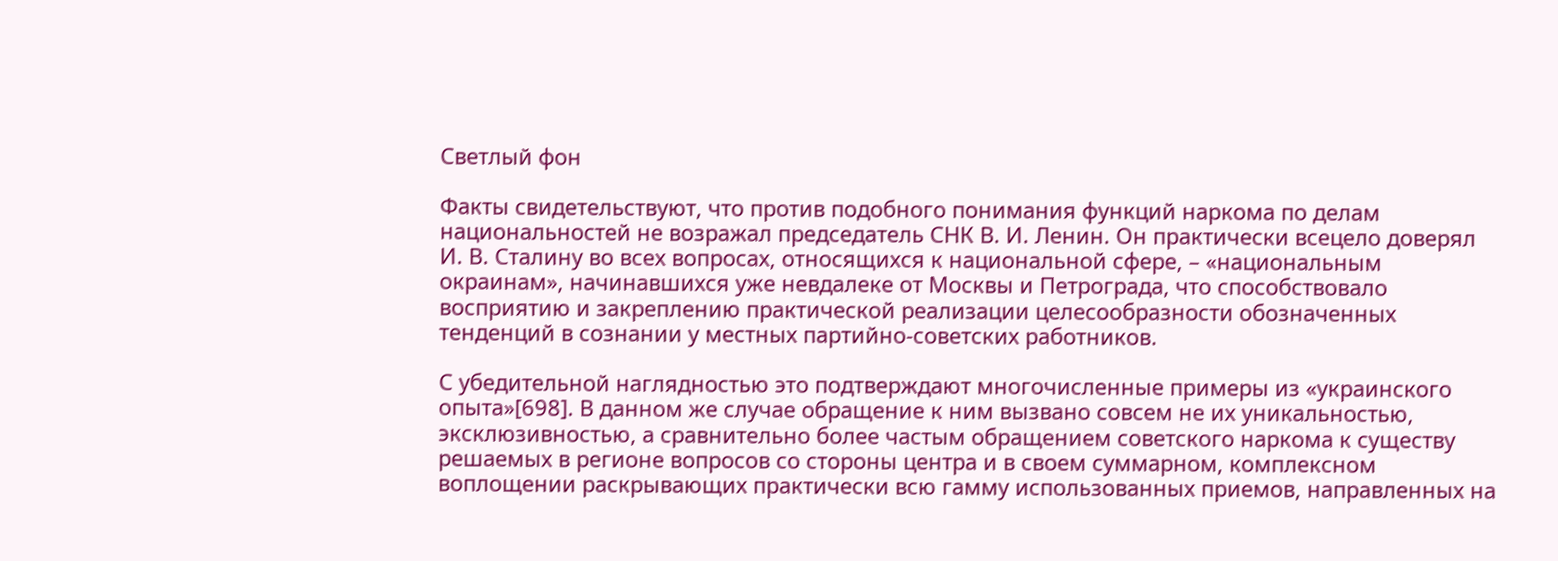Светлый фон

Факты свидетельствуют, что против подобного понимания функций наркома по делам национальностей не возражал председатель СНК В. И. Ленин. Он практически всецело доверял И. В. Сталину во всех вопросах, относящихся к национальной сфере, – «национальным окраинам», начинавшихся уже невдалеке от Москвы и Петрограда, что способствовало восприятию и закреплению практической реализации целесообразности обозначенных тенденций в сознании у местных партийно-советских работников.

С убедительной наглядностью это подтверждают многочисленные примеры из «украинского опыта»[698]. В данном же случае обращение к ним вызвано совсем не их уникальностью, эксклюзивностью, а сравнительно более частым обращением советского наркома к существу решаемых в регионе вопросов со стороны центра и в своем суммарном, комплексном воплощении раскрывающих практически всю гамму использованных приемов, направленных на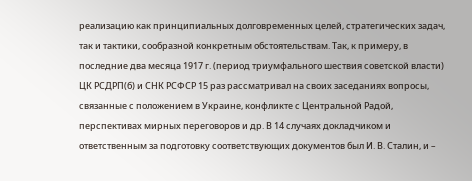реализацию как принципиальных долговременных целей, стратегических задач, так и тактики, сообразной конкретным обстоятельствам. Так, к примеру, в последние два месяца 1917 г. (период триумфального шествия советской власти) ЦК РСДРП(б) и СНК РСФСР 15 раз рассматривал на своих заседаниях вопросы, связанные с положением в Украине, конфликте с Центральной Радой, перспективах мирных переговоров и др. В 14 случаях докладчиком и ответственным за подготовку соответствующих документов был И. В. Сталин, и –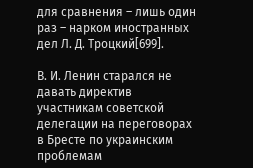для сравнения – лишь один раз – нарком иностранных дел Л. Д. Троцкий[699].

В. И. Ленин старался не давать директив участникам советской делегации на переговорах в Бресте по украинским проблемам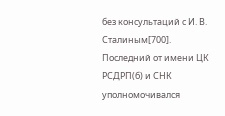без консультаций с И. В. Сталиным[700]. Последний от имени ЦК РСДРП(б) и СНК уполномочивался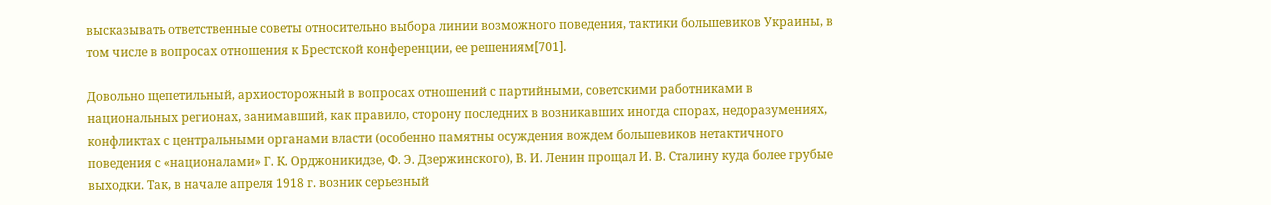высказывать ответственные советы относительно выбора линии возможного поведения, тактики большевиков Украины, в том числе в вопросах отношения к Брестской конференции, ее решениям[701].

Довольно щепетильный, архиосторожный в вопросах отношений с партийными, советскими работниками в национальных регионах, занимавший, как правило, сторону последних в возникавших иногда спорах, недоразумениях, конфликтах с центральными органами власти (особенно памятны осуждения вождем большевиков нетактичного поведения с «националами» Г. К. Орджоникидзе, Ф. Э. Дзержинского), В. И. Ленин прощал И. В. Сталину куда более грубые выходки. Так, в начале апреля 1918 г. возник серьезный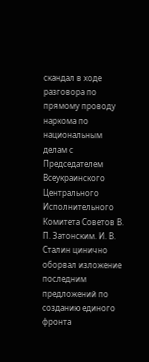скандал в ходе разговора по прямому проводу наркома по национальным делам с Председателем Всеукраинского Центрального Исполнительного Комитета Советов В. П. Затонским. И. В. Сталин цинично оборвал изложение последним предложений по созданию единого фронта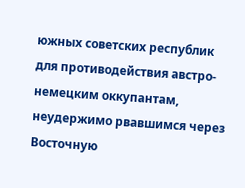южных советских республик для противодействия австро-немецким оккупантам, неудержимо рвавшимся через Восточную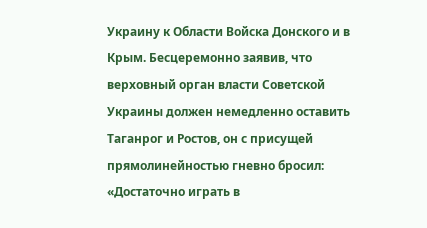Украину к Области Войска Донского и в Крым. Бесцеремонно заявив, что верховный орган власти Советской Украины должен немедленно оставить Таганрог и Ростов, он с присущей прямолинейностью гневно бросил: «Достаточно играть в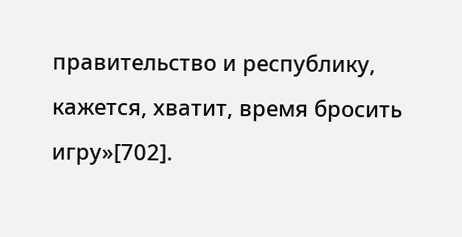правительство и республику, кажется, хватит, время бросить игру»[702].